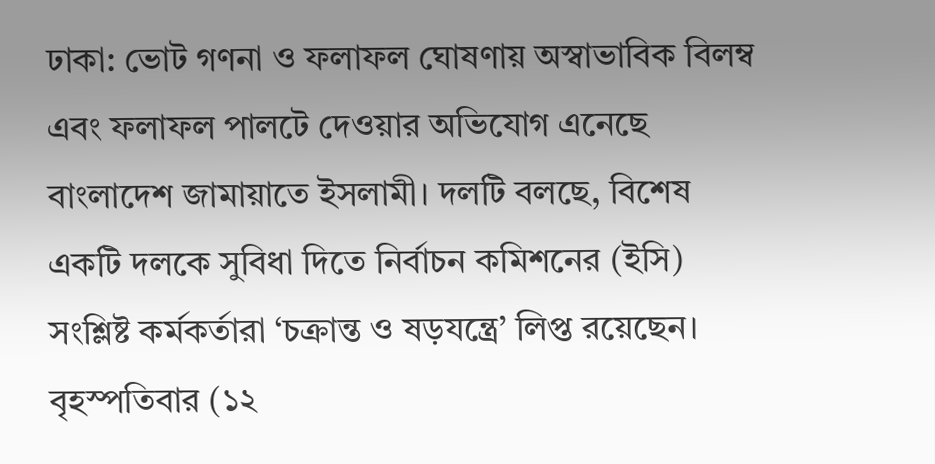ঢাকা: ভোট গণনা ও ফলাফল ঘোষণায় অস্বাভাবিক বিলম্ব এবং ফলাফল পালটে দেওয়ার অভিযোগ এনেছে বাংলাদেশ জামায়াতে ইসলামী। দলটি বলছে, বিশেষ একটি দলকে সুবিধা দিতে নির্বাচন কমিশনের (ইসি) সংশ্লিষ্ট কর্মকর্তারা ‘চক্রান্ত ও ষড়যন্ত্রে’ লিপ্ত রয়েছেন।
বৃহস্পতিবার (১২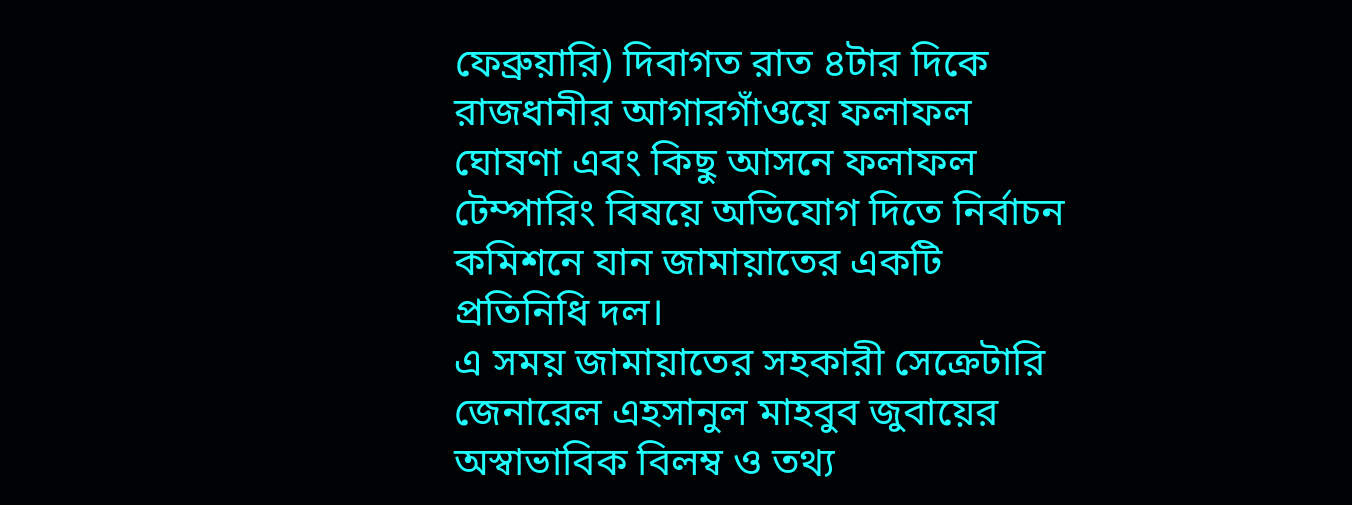ফেব্রুয়ারি) দিবাগত রাত ৪টার দিকে রাজধানীর আগারগাঁওয়ে ফলাফল ঘোষণা এবং কিছু আসনে ফলাফল টেম্পারিং বিষয়ে অভিযোগ দিতে নির্বাচন কমিশনে যান জামায়াতের একটি প্রতিনিধি দল।
এ সময় জামায়াতের সহকারী সেক্রেটারি জেনারেল এহসানুল মাহবুব জুবায়ের অস্বাভাবিক বিলম্ব ও তথ্য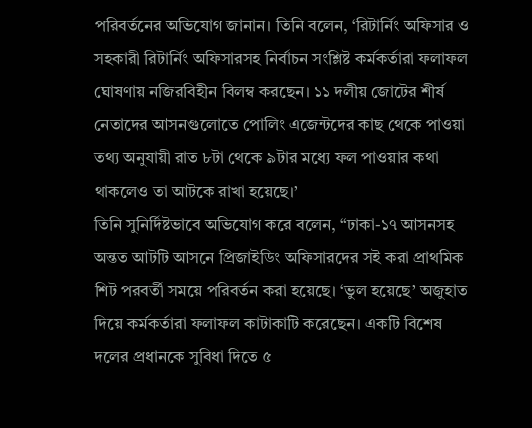পরিবর্তনের অভিযোগ জানান। তিনি বলেন, ‘রিটার্নিং অফিসার ও সহকারী রিটার্নিং অফিসারসহ নির্বাচন সংশ্লিষ্ট কর্মকর্তারা ফলাফল ঘোষণায় নজিরবিহীন বিলম্ব করছেন। ১১ দলীয় জোটের শীর্ষ নেতাদের আসনগুলোতে পোলিং এজেন্টদের কাছ থেকে পাওয়া তথ্য অনুযায়ী রাত ৮টা থেকে ৯টার মধ্যে ফল পাওয়ার কথা থাকলেও তা আটকে রাখা হয়েছে।’
তিনি সুনির্দিষ্টভাবে অভিযোগ করে বলেন, “ঢাকা-১৭ আসনসহ অন্তত আটটি আসনে প্রিজাইডিং অফিসারদের সই করা প্রাথমিক শিট পরবর্তী সময়ে পরিবর্তন করা হয়েছে। ‘ভুল হয়েছে’ অজুহাত দিয়ে কর্মকর্তারা ফলাফল কাটাকাটি করেছেন। একটি বিশেষ দলের প্রধানকে সুবিধা দিতে ৫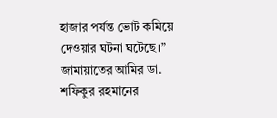হাজার পর্যন্ত ভোট কমিয়ে দেওয়ার ঘটনা ঘটেছে।”
জামায়াতের আমির ডা. শফিকুর রহমানের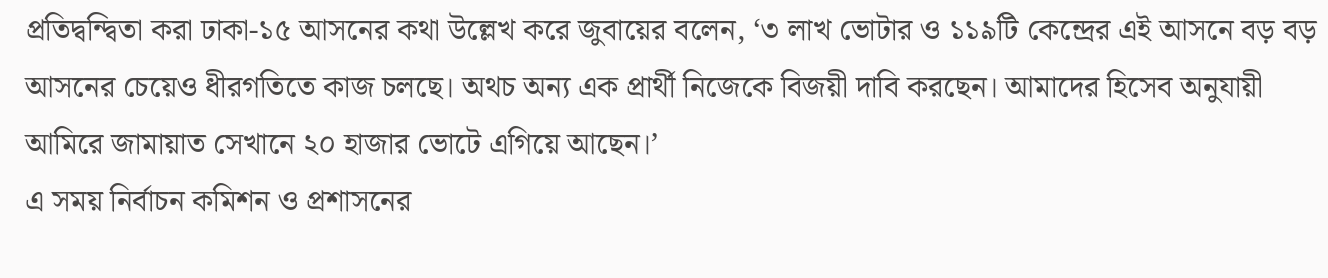প্রতিদ্বন্দ্বিতা করা ঢাকা-১৫ আসনের কথা উল্লেখ করে জুবায়ের বলেন, ‘৩ লাখ ভোটার ও ১১৯টি কেন্দ্রের এই আসনে বড় বড় আসনের চেয়েও ধীরগতিতে কাজ চলছে। অথচ অন্য এক প্রার্থী নিজেকে বিজয়ী দাবি করছেন। আমাদের হিসেব অনুযায়ী আমিরে জামায়াত সেখানে ২০ হাজার ভোটে এগিয়ে আছেন।’
এ সময় নির্বাচন কমিশন ও প্রশাসনের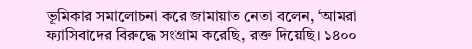ভূমিকার সমালোচনা করে জামায়াত নেতা বলেন, ‘আমরা ফ্যাসিবাদের বিরুদ্ধে সংগ্রাম করেছি, রক্ত দিয়েছি। ১৪০০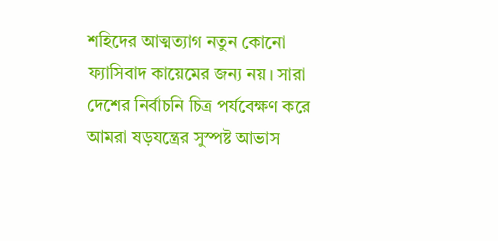শহিদের আত্মত্যাগ নতুন কোনো ফ্যাসিবাদ কায়েমের জন্য নয়। সারা দেশের নির্বাচনি চিত্র পর্যবেক্ষণ করে আমরা ষড়যন্ত্রের সুস্পষ্ট আভাস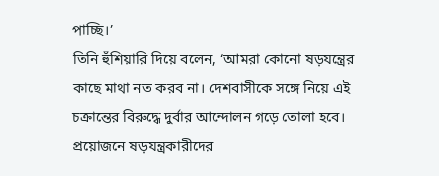পাচ্ছি।’
তিনি হুঁশিয়ারি দিয়ে বলেন, ‘আমরা কোনো ষড়যন্ত্রের কাছে মাথা নত করব না। দেশবাসীকে সঙ্গে নিয়ে এই চক্রান্তের বিরুদ্ধে দুর্বার আন্দোলন গড়ে তোলা হবে। প্রয়োজনে ষড়যন্ত্রকারীদের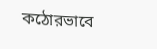কঠোরভাবে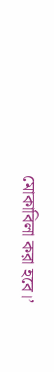মোকাবিলা করা হবে।’